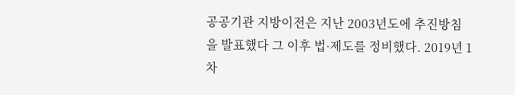공공기관 지방이전은 지난 2003년도에 추진방침을 발표했다 그 이후 법·제도를 정비했다. 2019년 1차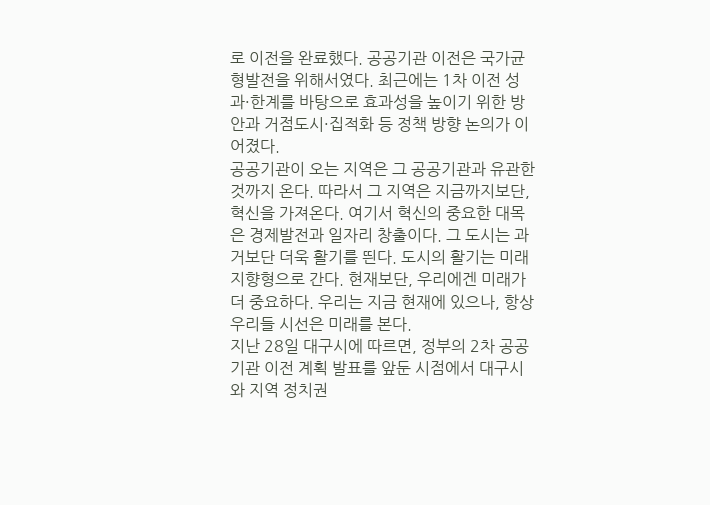로 이전을 완료했다. 공공기관 이전은 국가균형발전을 위해서였다. 최근에는 1차 이전 성과·한계를 바탕으로 효과성을 높이기 위한 방안과 거점도시·집적화 등 정책 방향 논의가 이어졌다.
공공기관이 오는 지역은 그 공공기관과 유관한 것까지 온다. 따라서 그 지역은 지금까지보단, 혁신을 가져온다. 여기서 혁신의 중요한 대목은 경제발전과 일자리 창출이다. 그 도시는 과거보단 더욱 활기를 띈다. 도시의 활기는 미래지향형으로 간다. 현재보단, 우리에겐 미래가 더 중요하다. 우리는 지금 현재에 있으나, 항상 우리들 시선은 미래를 본다.
지난 28일 대구시에 따르면, 정부의 2차 공공기관 이전 계획 발표를 앞둔 시점에서 대구시와 지역 정치권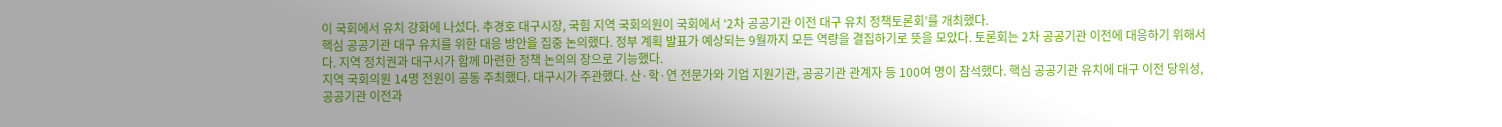이 국회에서 유치 강화에 나섰다. 추경호 대구시장, 국힘 지역 국회의원이 국회에서 ‘2차 공공기관 이전 대구 유치 정책토론회’를 개최했다.
핵심 공공기관 대구 유치를 위한 대응 방안을 집중 논의했다. 정부 계획 발표가 예상되는 9월까지 모든 역량을 결집하기로 뜻을 모았다. 토론회는 2차 공공기관 이전에 대응하기 위해서다. 지역 정치권과 대구시가 함께 마련한 정책 논의의 장으로 기능했다.
지역 국회의원 14명 전원이 공동 주최했다. 대구시가 주관했다. 산·학·연 전문가와 기업 지원기관, 공공기관 관계자 등 100여 명이 참석했다. 핵심 공공기관 유치에 대구 이전 당위성, 공공기관 이전과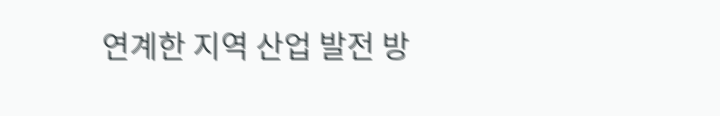연계한 지역 산업 발전 방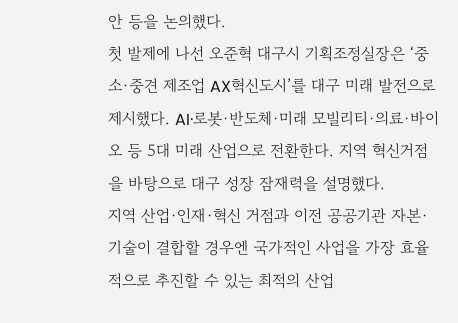안 등을 논의했다.
첫 발제에 나선 오준혁 대구시 기획조정실장은 ‘중소·중견 제조업 AX혁신도시’를 대구 미래 발전으로 제시했다. AI·로봇·반도체·미래 모빌리티·의료·바이오 등 5대 미래 산업으로 전환한다. 지역 혁신거점을 바탕으로 대구 성장 잠재력을 설명했다.
지역 산업·인재·혁신 거점과 이전 공공기관 자본·기술이 결합할 경우엔 국가적인 사업을 가장 효율적으로 추진할 수 있는 최적의 산업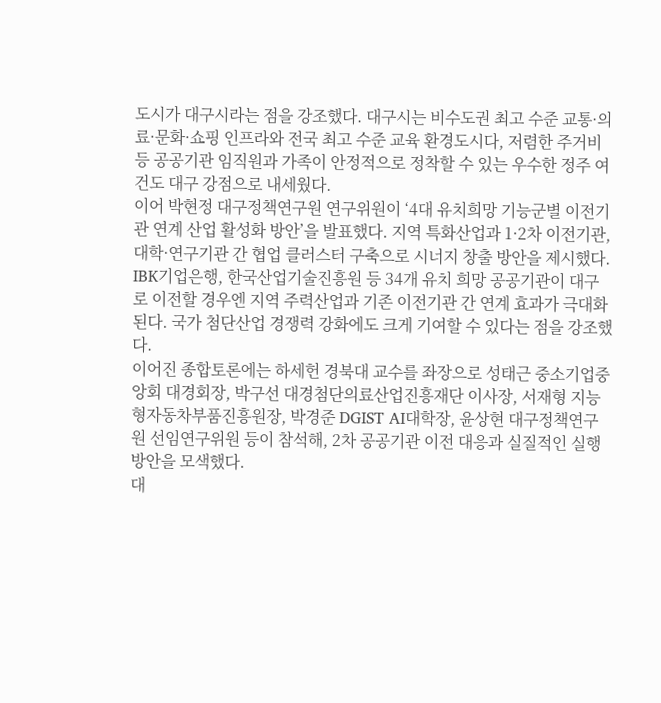도시가 대구시라는 점을 강조했다. 대구시는 비수도권 최고 수준 교통·의료·문화·쇼핑 인프라와 전국 최고 수준 교육 환경도시다, 저렴한 주거비 등 공공기관 임직원과 가족이 안정적으로 정착할 수 있는 우수한 정주 여건도 대구 강점으로 내세웠다.
이어 박현정 대구정책연구원 연구위원이 ‘4대 유치희망 기능군별 이전기관 연계 산업 활성화 방안’을 발표했다. 지역 특화산업과 1·2차 이전기관, 대학·연구기관 간 협업 클러스터 구축으로 시너지 창출 방안을 제시했다. IBK기업은행, 한국산업기술진흥원 등 34개 유치 희망 공공기관이 대구로 이전할 경우엔 지역 주력산업과 기존 이전기관 간 연계 효과가 극대화된다. 국가 첨단산업 경쟁력 강화에도 크게 기여할 수 있다는 점을 강조했다.
이어진 종합토론에는 하세헌 경북대 교수를 좌장으로 성태근 중소기업중앙회 대경회장, 박구선 대경첨단의료산업진흥재단 이사장, 서재형 지능형자동차부품진흥원장, 박경준 DGIST AI대학장, 윤상현 대구정책연구원 선임연구위원 등이 참석해, 2차 공공기관 이전 대응과 실질적인 실행 방안을 모색했다.
대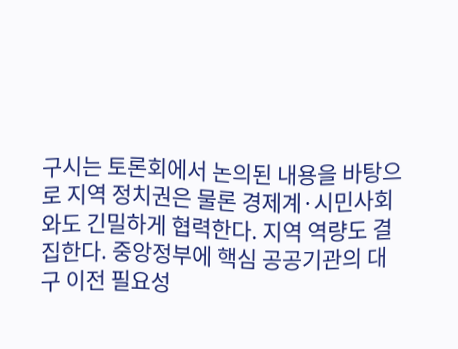구시는 토론회에서 논의된 내용을 바탕으로 지역 정치권은 물론 경제계·시민사회와도 긴밀하게 협력한다. 지역 역량도 결집한다. 중앙정부에 핵심 공공기관의 대구 이전 필요성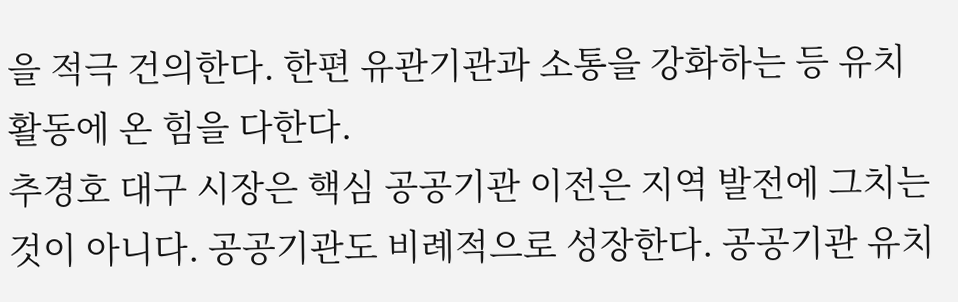을 적극 건의한다. 한편 유관기관과 소통을 강화하는 등 유치 활동에 온 힘을 다한다.
추경호 대구 시장은 핵심 공공기관 이전은 지역 발전에 그치는 것이 아니다. 공공기관도 비례적으로 성장한다. 공공기관 유치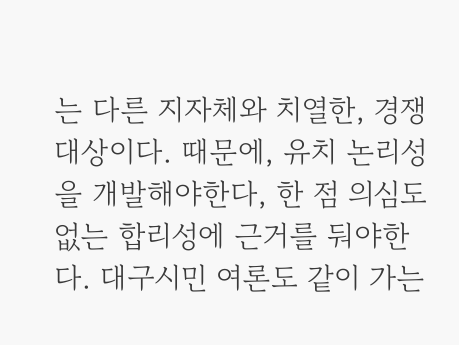는 다른 지자체와 치열한, 경쟁 대상이다. 때문에, 유치 논리성을 개발해야한다, 한 점 의심도 없는 합리성에 근거를 둬야한다. 대구시민 여론도 같이 가는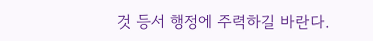것 등서 행정에 주력하길 바란다.